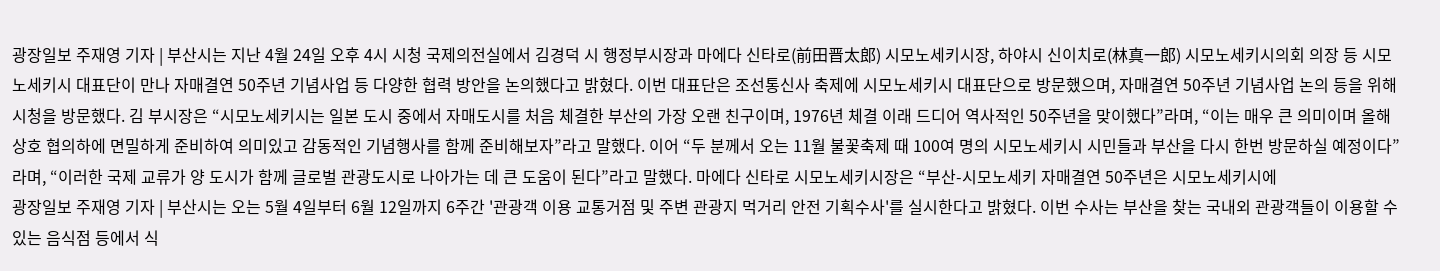광장일보 주재영 기자 | 부산시는 지난 4월 24일 오후 4시 시청 국제의전실에서 김경덕 시 행정부시장과 마에다 신타로(前田晋太郎) 시모노세키시장, 하야시 신이치로(林真一郎) 시모노세키시의회 의장 등 시모노세키시 대표단이 만나 자매결연 50주년 기념사업 등 다양한 협력 방안을 논의했다고 밝혔다. 이번 대표단은 조선통신사 축제에 시모노세키시 대표단으로 방문했으며, 자매결연 50주년 기념사업 논의 등을 위해 시청을 방문했다. 김 부시장은 “시모노세키시는 일본 도시 중에서 자매도시를 처음 체결한 부산의 가장 오랜 친구이며, 1976년 체결 이래 드디어 역사적인 50주년을 맞이했다”라며, “이는 매우 큰 의미이며 올해 상호 협의하에 면밀하게 준비하여 의미있고 감동적인 기념행사를 함께 준비해보자”라고 말했다. 이어 “두 분께서 오는 11월 불꽃축제 때 100여 명의 시모노세키시 시민들과 부산을 다시 한번 방문하실 예정이다”라며, “이러한 국제 교류가 양 도시가 함께 글로벌 관광도시로 나아가는 데 큰 도움이 된다”라고 말했다. 마에다 신타로 시모노세키시장은 “부산-시모노세키 자매결연 50주년은 시모노세키시에
광장일보 주재영 기자 | 부산시는 오는 5월 4일부터 6월 12일까지 6주간 '관광객 이용 교통거점 및 주변 관광지 먹거리 안전 기획수사'를 실시한다고 밝혔다. 이번 수사는 부산을 찾는 국내외 관광객들이 이용할 수 있는 음식점 등에서 식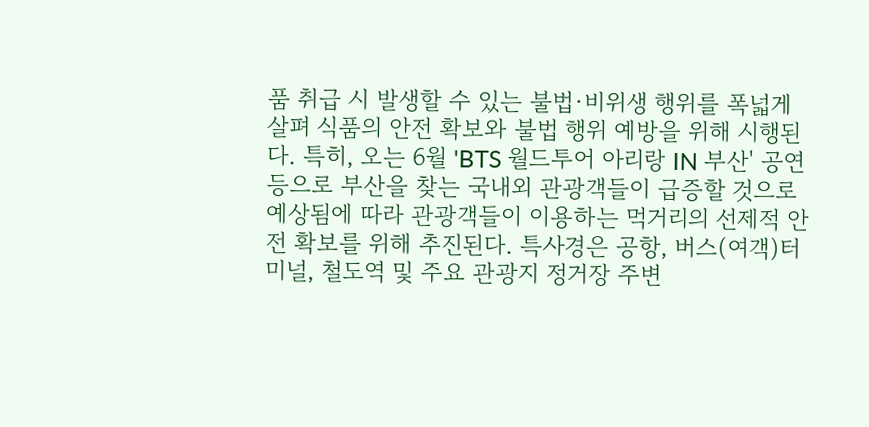품 취급 시 발생할 수 있는 불법·비위생 행위를 폭넓게 살펴 식품의 안전 확보와 불법 행위 예방을 위해 시행된다. 특히, 오는 6월 'BTS 월드투어 아리랑 IN 부산' 공연 등으로 부산을 찾는 국내외 관광객들이 급증할 것으로 예상됨에 따라 관광객들이 이용하는 먹거리의 선제적 안전 확보를 위해 추진된다. 특사경은 공항, 버스(여객)터미널, 철도역 및 주요 관광지 정거장 주변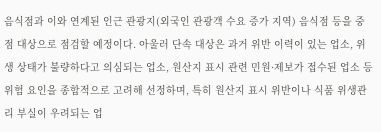음식점과 이와 연계된 인근 관광지(외국인 관광객 수요 증가 지역) 음식점 등을 중점 대상으로 점검할 예정이다. 아울러 단속 대상은 과거 위반 이력이 있는 업소, 위생 상태가 불량하다고 의심되는 업소, 원산지 표시 관련 민원·제보가 접수된 업소 등 위험 요인을 종합적으로 고려해 선정하며, 특히 원산지 표시 위반이나 식품 위생관리 부실이 우려되는 업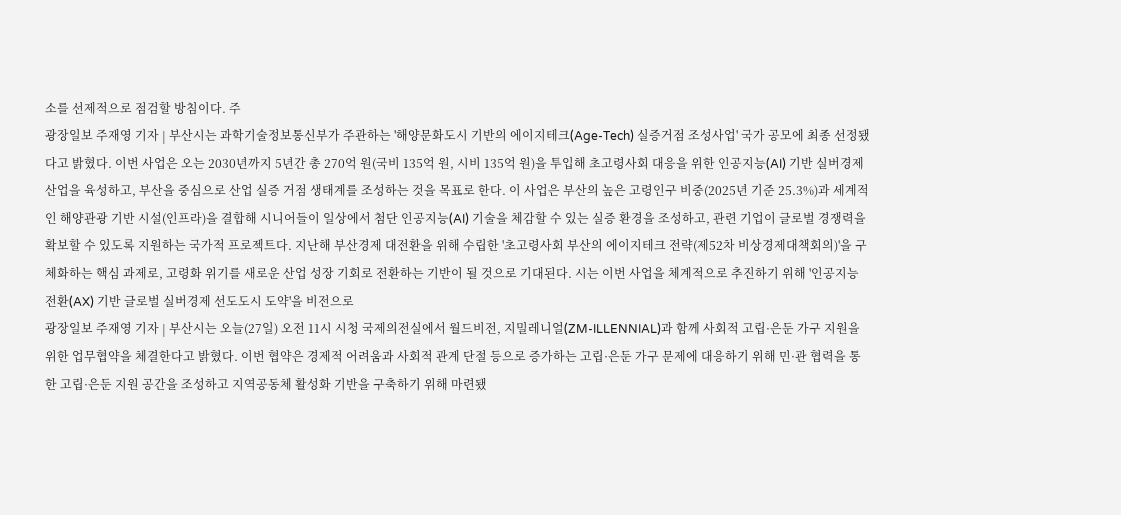소를 선제적으로 점검할 방침이다. 주
광장일보 주재영 기자 | 부산시는 과학기술정보통신부가 주관하는 '해양문화도시 기반의 에이지테크(Age-Tech) 실증거점 조성사업' 국가 공모에 최종 선정됐다고 밝혔다. 이번 사업은 오는 2030년까지 5년간 총 270억 원(국비 135억 원, 시비 135억 원)을 투입해 초고령사회 대응을 위한 인공지능(AI) 기반 실버경제 산업을 육성하고, 부산을 중심으로 산업 실증 거점 생태계를 조성하는 것을 목표로 한다. 이 사업은 부산의 높은 고령인구 비중(2025년 기준 25.3%)과 세계적인 해양관광 기반 시설(인프라)을 결합해 시니어들이 일상에서 첨단 인공지능(AI) 기술을 체감할 수 있는 실증 환경을 조성하고, 관련 기업이 글로벌 경쟁력을 확보할 수 있도록 지원하는 국가적 프로젝트다. 지난해 부산경제 대전환을 위해 수립한 '초고령사회 부산의 에이지테크 전략(제52차 비상경제대책회의)'을 구체화하는 핵심 과제로, 고령화 위기를 새로운 산업 성장 기회로 전환하는 기반이 될 것으로 기대된다. 시는 이번 사업을 체계적으로 추진하기 위해 '인공지능 전환(AX) 기반 글로벌 실버경제 선도도시 도약'을 비전으로
광장일보 주재영 기자 | 부산시는 오늘(27일) 오전 11시 시청 국제의전실에서 월드비전, 지밀레니얼(ZM-ILLENNIAL)과 함께 사회적 고립·은둔 가구 지원을 위한 업무협약을 체결한다고 밝혔다. 이번 협약은 경제적 어려움과 사회적 관계 단절 등으로 증가하는 고립·은둔 가구 문제에 대응하기 위해 민·관 협력을 통한 고립·은둔 지원 공간을 조성하고 지역공동체 활성화 기반을 구축하기 위해 마련됐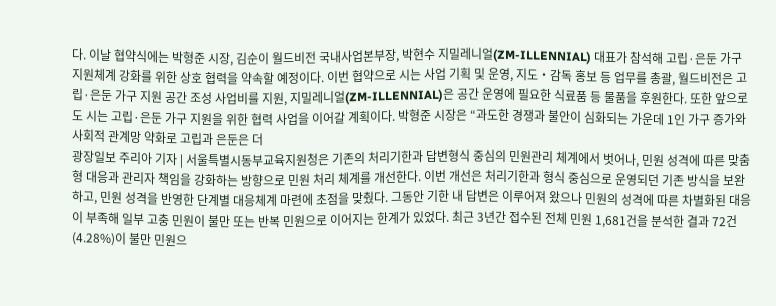다. 이날 협약식에는 박형준 시장, 김순이 월드비전 국내사업본부장, 박현수 지밀레니얼(ZM-ILLENNIAL) 대표가 참석해 고립·은둔 가구 지원체계 강화를 위한 상호 협력을 약속할 예정이다. 이번 협약으로 시는 사업 기획 및 운영, 지도‧감독 홍보 등 업무를 총괄, 월드비전은 고립·은둔 가구 지원 공간 조성 사업비를 지원, 지밀레니얼(ZM-ILLENNIAL)은 공간 운영에 필요한 식료품 등 물품을 후원한다. 또한 앞으로도 시는 고립·은둔 가구 지원을 위한 협력 사업을 이어갈 계획이다. 박형준 시장은 “과도한 경쟁과 불안이 심화되는 가운데 1인 가구 증가와 사회적 관계망 약화로 고립과 은둔은 더
광장일보 주리아 기자 | 서울특별시동부교육지원청은 기존의 처리기한과 답변형식 중심의 민원관리 체계에서 벗어나, 민원 성격에 따른 맞춤형 대응과 관리자 책임을 강화하는 방향으로 민원 처리 체계를 개선한다. 이번 개선은 처리기한과 형식 중심으로 운영되던 기존 방식을 보완하고, 민원 성격을 반영한 단계별 대응체계 마련에 초점을 맞췄다. 그동안 기한 내 답변은 이루어져 왔으나 민원의 성격에 따른 차별화된 대응이 부족해 일부 고충 민원이 불만 또는 반복 민원으로 이어지는 한계가 있었다. 최근 3년간 접수된 전체 민원 1,681건을 분석한 결과 72건(4.28%)이 불만 민원으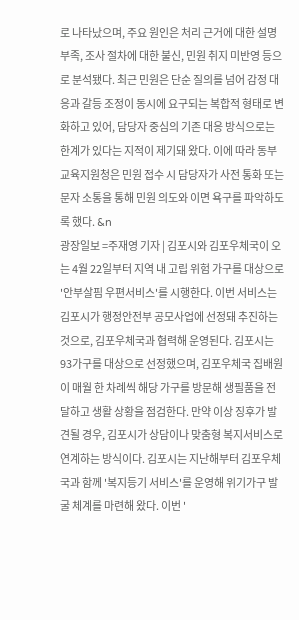로 나타났으며, 주요 원인은 처리 근거에 대한 설명 부족, 조사 절차에 대한 불신, 민원 취지 미반영 등으로 분석됐다. 최근 민원은 단순 질의를 넘어 감정 대응과 갈등 조정이 동시에 요구되는 복합적 형태로 변화하고 있어, 담당자 중심의 기존 대응 방식으로는 한계가 있다는 지적이 제기돼 왔다. 이에 따라 동부교육지원청은 민원 접수 시 담당자가 사전 통화 또는 문자 소통을 통해 민원 의도와 이면 욕구를 파악하도록 했다. &n
광장일보 =주재영 기자 | 김포시와 김포우체국이 오는 4월 22일부터 지역 내 고립 위험 가구를 대상으로 '안부살핌 우편서비스'를 시행한다. 이번 서비스는 김포시가 행정안전부 공모사업에 선정돼 추진하는 것으로, 김포우체국과 협력해 운영된다. 김포시는 93가구를 대상으로 선정했으며, 김포우체국 집배원이 매월 한 차례씩 해당 가구를 방문해 생필품을 전달하고 생활 상황을 점검한다. 만약 이상 징후가 발견될 경우, 김포시가 상담이나 맞춤형 복지서비스로 연계하는 방식이다. 김포시는 지난해부터 김포우체국과 함께 '복지등기 서비스'를 운영해 위기가구 발굴 체계를 마련해 왔다. 이번 '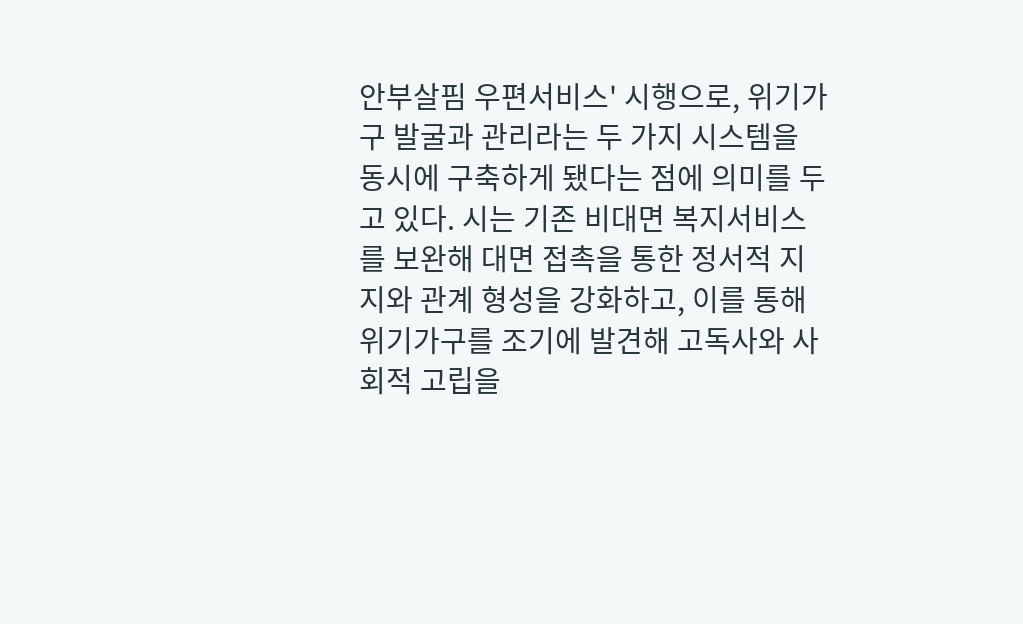안부살핌 우편서비스' 시행으로, 위기가구 발굴과 관리라는 두 가지 시스템을 동시에 구축하게 됐다는 점에 의미를 두고 있다. 시는 기존 비대면 복지서비스를 보완해 대면 접촉을 통한 정서적 지지와 관계 형성을 강화하고, 이를 통해 위기가구를 조기에 발견해 고독사와 사회적 고립을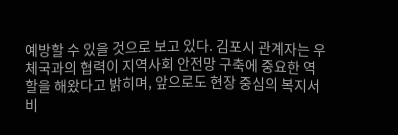예방할 수 있을 것으로 보고 있다. 김포시 관계자는 우체국과의 협력이 지역사회 안전망 구축에 중요한 역할을 해왔다고 밝히며, 앞으로도 현장 중심의 복지서비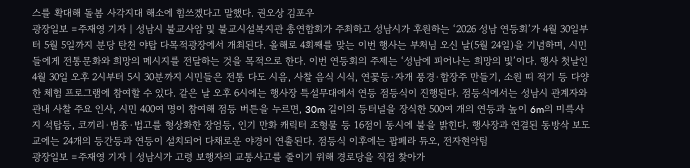스를 확대해 돌봄 사각지대 해소에 힘쓰겠다고 말했다. 권오상 김포우
광장일보 =주재영 기자 | 성남시 불교사암 및 불교시설복지관 총연합회가 주최하고 성남시가 후원하는 ‘2026 성남 연등회’가 4월 30일부터 5월 5일까지 분당 탄천 야탑 다목적광장에서 개최된다. 올해로 4회째를 맞는 이번 행사는 부처님 오신 날(5월 24일)을 기념하며, 시민들에게 전통문화와 희망의 메시지를 전달하는 것을 목적으로 한다. 이번 연등회의 주제는 ‘성남에 피어나는 희망의 빛’이다. 행사 첫날인 4월 30일 오후 2시부터 5시 30분까지 시민들은 전통 다도 시음, 사찰 음식 시식, 연꽃등·자개 풍경·합장주 만들기, 소원 띠 적기 등 다양한 체험 프로그램에 참여할 수 있다. 같은 날 오후 6시에는 행사장 특설무대에서 연등 점등식이 진행된다. 점등식에서는 성남시 관계자와 관내 사찰 주요 인사, 시민 400여 명이 참여해 점등 버튼을 누르면, 30m 길이의 등터널을 장식한 500여 개의 연등과 높이 6m의 미륵사지 석탑등, 코끼리·범종·법고를 형상화한 장엄등, 인기 만화 캐릭터 조형물 등 16점이 동시에 불을 밝힌다. 행사장과 연결된 동방삭 보도교에는 24개의 등간등과 연등이 설치되어 다채로운 야경이 연출된다. 점등식 이후에는 팝페라 듀오, 전자현악팀
광장일보 =주재영 기자 | 성남시가 고령 보행자의 교통사고를 줄이기 위해 경로당을 직접 찾아가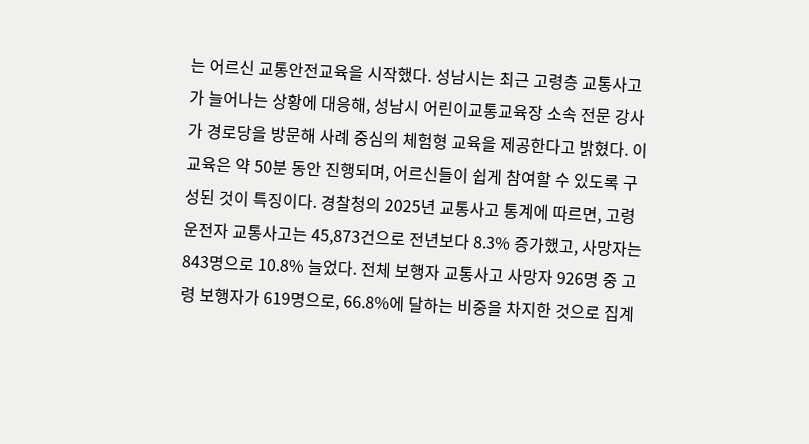는 어르신 교통안전교육을 시작했다. 성남시는 최근 고령층 교통사고가 늘어나는 상황에 대응해, 성남시 어린이교통교육장 소속 전문 강사가 경로당을 방문해 사례 중심의 체험형 교육을 제공한다고 밝혔다. 이 교육은 약 50분 동안 진행되며, 어르신들이 쉽게 참여할 수 있도록 구성된 것이 특징이다. 경찰청의 2025년 교통사고 통계에 따르면, 고령 운전자 교통사고는 45,873건으로 전년보다 8.3% 증가했고, 사망자는 843명으로 10.8% 늘었다. 전체 보행자 교통사고 사망자 926명 중 고령 보행자가 619명으로, 66.8%에 달하는 비중을 차지한 것으로 집계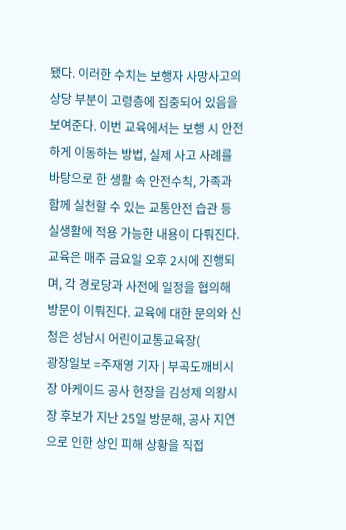됐다. 이러한 수치는 보행자 사망사고의 상당 부분이 고령층에 집중되어 있음을 보여준다. 이번 교육에서는 보행 시 안전하게 이동하는 방법, 실제 사고 사례를 바탕으로 한 생활 속 안전수칙, 가족과 함께 실천할 수 있는 교통안전 습관 등 실생활에 적용 가능한 내용이 다뤄진다. 교육은 매주 금요일 오후 2시에 진행되며, 각 경로당과 사전에 일정을 협의해 방문이 이뤄진다. 교육에 대한 문의와 신청은 성남시 어린이교통교육장(
광장일보 =주재영 기자 | 부곡도깨비시장 아케이드 공사 현장을 김성제 의왕시장 후보가 지난 25일 방문해, 공사 지연으로 인한 상인 피해 상황을 직접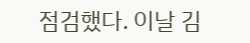점검했다. 이날 김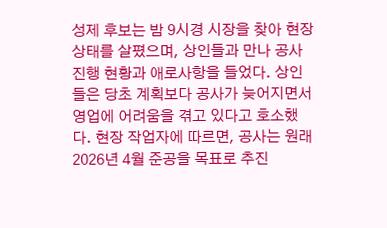성제 후보는 밤 9시경 시장을 찾아 현장 상태를 살폈으며, 상인들과 만나 공사 진행 현황과 애로사항을 들었다. 상인들은 당초 계획보다 공사가 늦어지면서 영업에 어려움을 겪고 있다고 호소했다. 현장 작업자에 따르면, 공사는 원래 2026년 4월 준공을 목표로 추진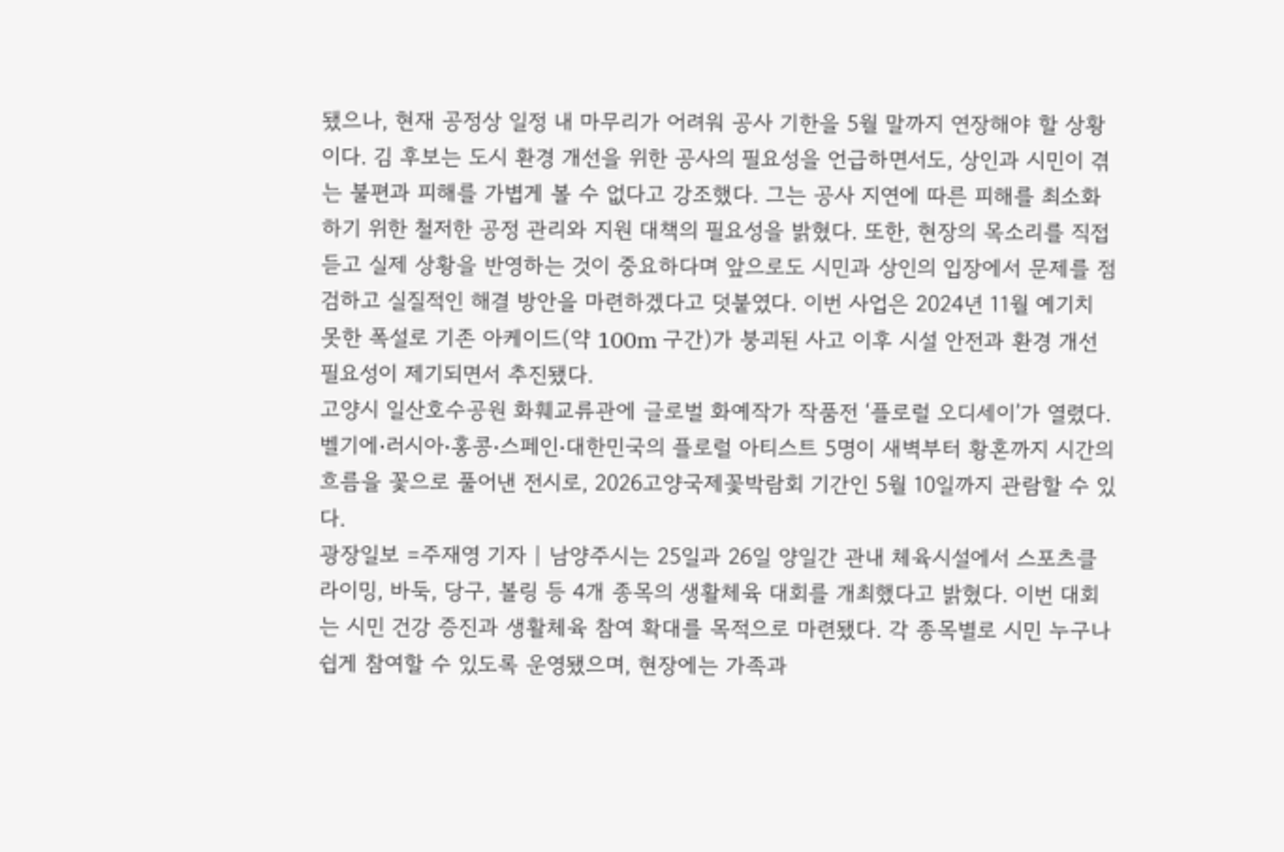됐으나, 현재 공정상 일정 내 마무리가 어려워 공사 기한을 5월 말까지 연장해야 할 상황이다. 김 후보는 도시 환경 개선을 위한 공사의 필요성을 언급하면서도, 상인과 시민이 겪는 불편과 피해를 가볍게 볼 수 없다고 강조했다. 그는 공사 지연에 따른 피해를 최소화하기 위한 철저한 공정 관리와 지원 대책의 필요성을 밝혔다. 또한, 현장의 목소리를 직접 듣고 실제 상황을 반영하는 것이 중요하다며 앞으로도 시민과 상인의 입장에서 문제를 점검하고 실질적인 해결 방안을 마련하겠다고 덧붙였다. 이번 사업은 2024년 11월 예기치 못한 폭설로 기존 아케이드(약 100m 구간)가 붕괴된 사고 이후 시설 안전과 환경 개선 필요성이 제기되면서 추진됐다.
고양시 일산호수공원 화훼교류관에 글로벌 화예작가 작품전 ‘플로럴 오디세이’가 열렸다. 벨기에⋅러시아⋅홍콩⋅스페인⋅대한민국의 플로럴 아티스트 5명이 새벽부터 황혼까지 시간의 흐름을 꽃으로 풀어낸 전시로, 2026고양국제꽃박람회 기간인 5월 10일까지 관람할 수 있다.
광장일보 =주재영 기자 | 남양주시는 25일과 26일 양일간 관내 체육시설에서 스포츠클라이밍, 바둑, 당구, 볼링 등 4개 종목의 생활체육 대회를 개최했다고 밝혔다. 이번 대회는 시민 건강 증진과 생활체육 참여 확대를 목적으로 마련됐다. 각 종목별로 시민 누구나 쉽게 참여할 수 있도록 운영됐으며, 현장에는 가족과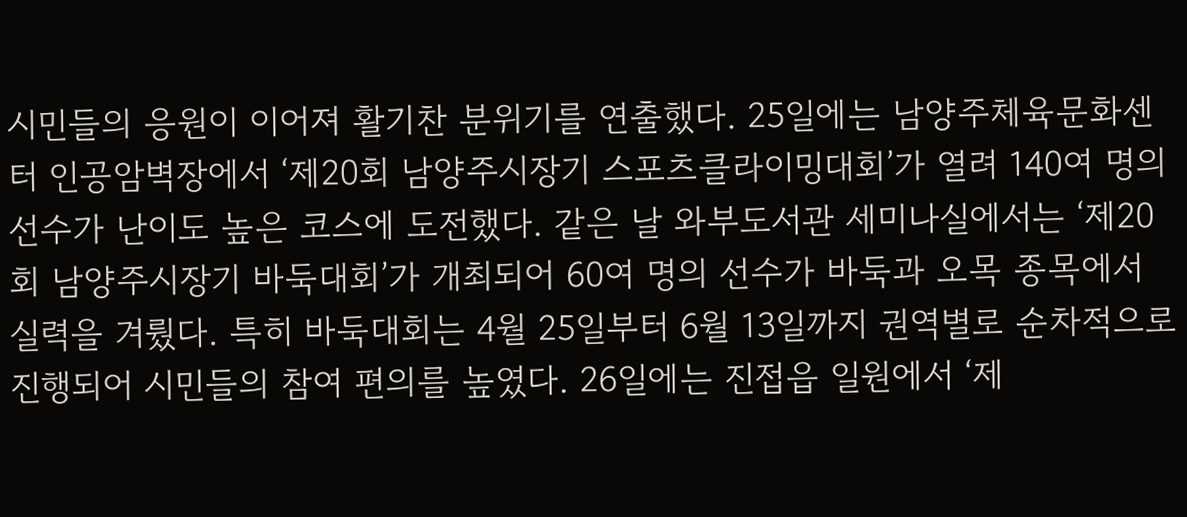시민들의 응원이 이어져 활기찬 분위기를 연출했다. 25일에는 남양주체육문화센터 인공암벽장에서 ‘제20회 남양주시장기 스포츠클라이밍대회’가 열려 140여 명의 선수가 난이도 높은 코스에 도전했다. 같은 날 와부도서관 세미나실에서는 ‘제20회 남양주시장기 바둑대회’가 개최되어 60여 명의 선수가 바둑과 오목 종목에서 실력을 겨뤘다. 특히 바둑대회는 4월 25일부터 6월 13일까지 권역별로 순차적으로 진행되어 시민들의 참여 편의를 높였다. 26일에는 진접읍 일원에서 ‘제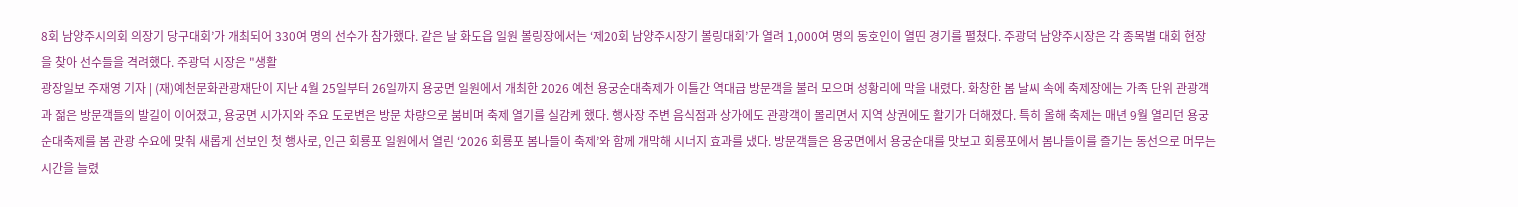8회 남양주시의회 의장기 당구대회’가 개최되어 330여 명의 선수가 참가했다. 같은 날 화도읍 일원 볼링장에서는 ‘제20회 남양주시장기 볼링대회’가 열려 1,000여 명의 동호인이 열띤 경기를 펼쳤다. 주광덕 남양주시장은 각 종목별 대회 현장을 찾아 선수들을 격려했다. 주광덕 시장은 "생활
광장일보 주재영 기자 | (재)예천문화관광재단이 지난 4월 25일부터 26일까지 용궁면 일원에서 개최한 2026 예천 용궁순대축제가 이틀간 역대급 방문객을 불러 모으며 성황리에 막을 내렸다. 화창한 봄 날씨 속에 축제장에는 가족 단위 관광객과 젊은 방문객들의 발길이 이어졌고, 용궁면 시가지와 주요 도로변은 방문 차량으로 붐비며 축제 열기를 실감케 했다. 행사장 주변 음식점과 상가에도 관광객이 몰리면서 지역 상권에도 활기가 더해졌다. 특히 올해 축제는 매년 9월 열리던 용궁순대축제를 봄 관광 수요에 맞춰 새롭게 선보인 첫 행사로, 인근 회룡포 일원에서 열린 ‘2026 회룡포 봄나들이 축제’와 함께 개막해 시너지 효과를 냈다. 방문객들은 용궁면에서 용궁순대를 맛보고 회룡포에서 봄나들이를 즐기는 동선으로 머무는 시간을 늘렸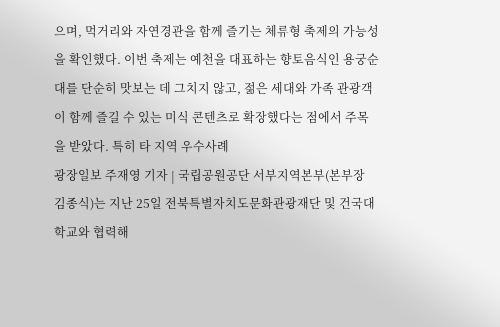으며, 먹거리와 자연경관을 함께 즐기는 체류형 축제의 가능성을 확인했다. 이번 축제는 예천을 대표하는 향토음식인 용궁순대를 단순히 맛보는 데 그치지 않고, 젊은 세대와 가족 관광객이 함께 즐길 수 있는 미식 콘텐츠로 확장했다는 점에서 주목을 받았다. 특히 타 지역 우수사례
광장일보 주재영 기자 | 국립공원공단 서부지역본부(본부장 김종식)는 지난 25일 전북특별자치도문화관광재단 및 건국대학교와 협력해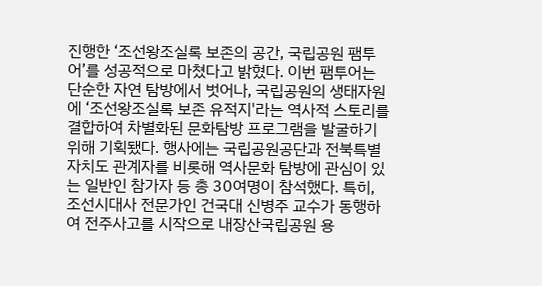진행한 ‘조선왕조실록 보존의 공간, 국립공원 팸투어’를 성공적으로 마쳤다고 밝혔다. 이번 팸투어는 단순한 자연 탐방에서 벗어나, 국립공원의 생태자원에 ‘조선왕조실록 보존 유적지'라는 역사적 스토리를 결합하여 차별화된 문화탐방 프로그램을 발굴하기 위해 기획됐다. 행사에는 국립공원공단과 전북특별자치도 관계자를 비롯해 역사문화 탐방에 관심이 있는 일반인 참가자 등 총 30여명이 참석했다. 특히, 조선시대사 전문가인 건국대 신병주 교수가 동행하여 전주사고를 시작으로 내장산국립공원 용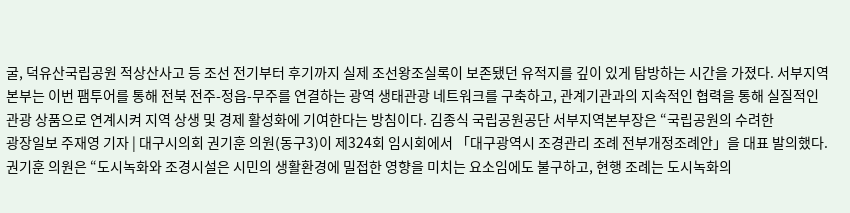굴, 덕유산국립공원 적상산사고 등 조선 전기부터 후기까지 실제 조선왕조실록이 보존됐던 유적지를 깊이 있게 탐방하는 시간을 가졌다. 서부지역본부는 이번 팸투어를 통해 전북 전주-정읍-무주를 연결하는 광역 생태관광 네트워크를 구축하고, 관계기관과의 지속적인 협력을 통해 실질적인 관광 상품으로 연계시켜 지역 상생 및 경제 활성화에 기여한다는 방침이다. 김종식 국립공원공단 서부지역본부장은 “국립공원의 수려한
광장일보 주재영 기자 | 대구시의회 권기훈 의원(동구3)이 제324회 임시회에서 「대구광역시 조경관리 조례 전부개정조례안」을 대표 발의했다. 권기훈 의원은 “도시녹화와 조경시설은 시민의 생활환경에 밀접한 영향을 미치는 요소임에도 불구하고, 현행 조례는 도시녹화의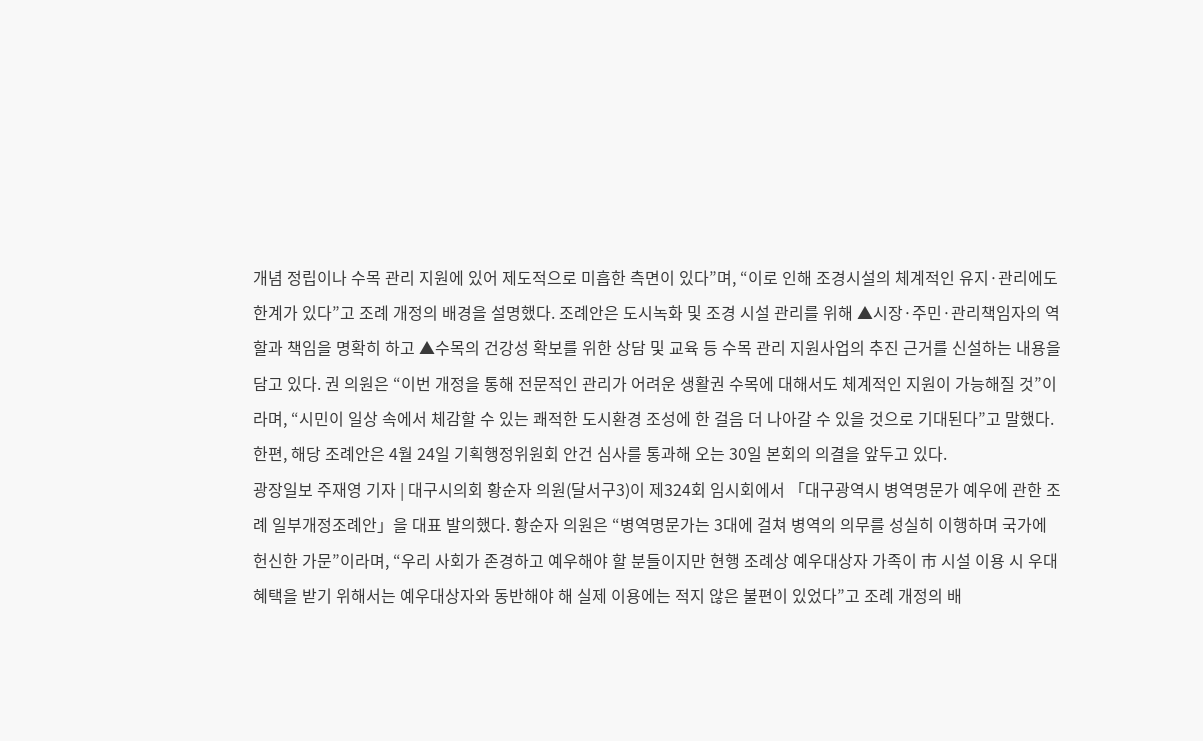개념 정립이나 수목 관리 지원에 있어 제도적으로 미흡한 측면이 있다”며, “이로 인해 조경시설의 체계적인 유지·관리에도 한계가 있다”고 조례 개정의 배경을 설명했다. 조례안은 도시녹화 및 조경 시설 관리를 위해 ▲시장·주민·관리책임자의 역할과 책임을 명확히 하고 ▲수목의 건강성 확보를 위한 상담 및 교육 등 수목 관리 지원사업의 추진 근거를 신설하는 내용을 담고 있다. 권 의원은 “이번 개정을 통해 전문적인 관리가 어려운 생활권 수목에 대해서도 체계적인 지원이 가능해질 것”이라며, “시민이 일상 속에서 체감할 수 있는 쾌적한 도시환경 조성에 한 걸음 더 나아갈 수 있을 것으로 기대된다”고 말했다. 한편, 해당 조례안은 4월 24일 기획행정위원회 안건 심사를 통과해 오는 30일 본회의 의결을 앞두고 있다.
광장일보 주재영 기자 | 대구시의회 황순자 의원(달서구3)이 제324회 임시회에서 「대구광역시 병역명문가 예우에 관한 조례 일부개정조례안」을 대표 발의했다. 황순자 의원은 “병역명문가는 3대에 걸쳐 병역의 의무를 성실히 이행하며 국가에 헌신한 가문”이라며, “우리 사회가 존경하고 예우해야 할 분들이지만 현행 조례상 예우대상자 가족이 市 시설 이용 시 우대 혜택을 받기 위해서는 예우대상자와 동반해야 해 실제 이용에는 적지 않은 불편이 있었다”고 조례 개정의 배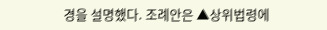경을 설명했다. 조례안은 ▲상위법령에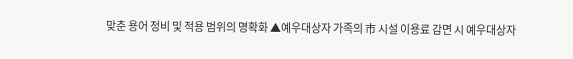맞춘 용어 정비 및 적용 범위의 명확화 ▲예우대상자 가족의 市 시설 이용료 감면 시 예우대상자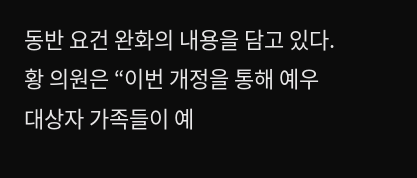동반 요건 완화의 내용을 담고 있다. 황 의원은 “이번 개정을 통해 예우대상자 가족들이 예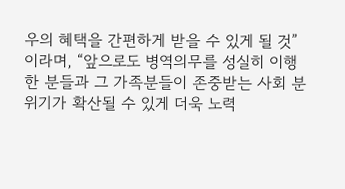우의 혜택을 간편하게 받을 수 있게 될 것”이라며, “앞으로도 병역의무를 성실히 이행한 분들과 그 가족분들이 존중받는 사회 분위기가 확산될 수 있게 더욱 노력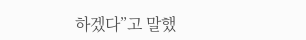하겠다”고 말했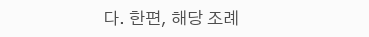다. 한편, 해당 조례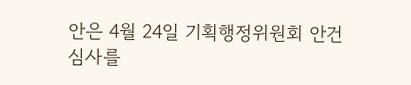안은 4월 24일 기획행정위원회 안건 심사를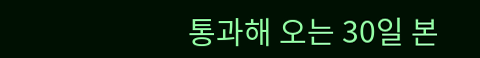통과해 오는 30일 본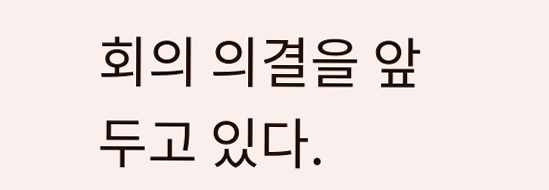회의 의결을 앞두고 있다.